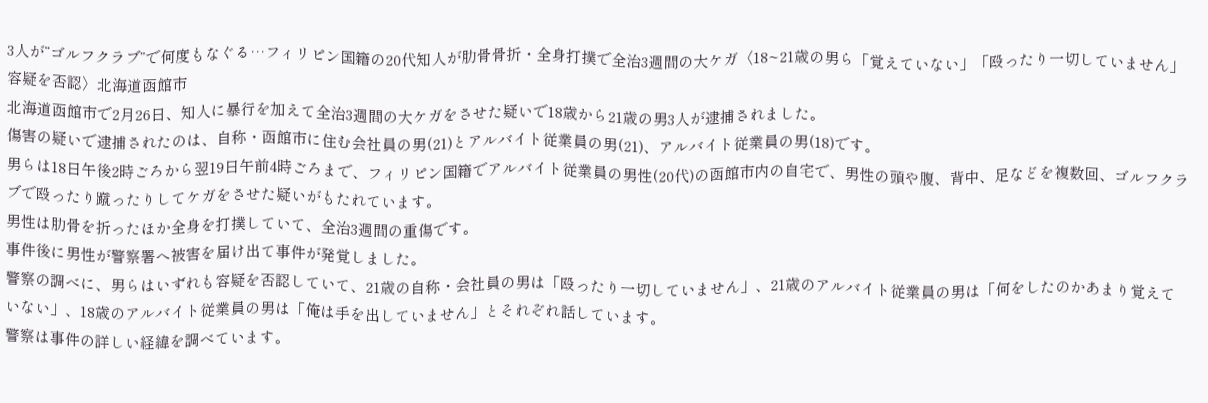3人が“ゴルフクラブ”で何度もなぐる…フィリピン国籍の20代知人が肋骨骨折・全身打撲で全治3週間の大ケガ〈18~21歳の男ら「覚えていない」「殴ったり一切していません」容疑を否認〉北海道函館市
北海道函館市で2月26日、知人に暴行を加えて全治3週間の大ケガをさせた疑いで18歳から21歳の男3人が逮捕されました。
傷害の疑いで逮捕されたのは、自称・函館市に住む会社員の男(21)とアルバイト従業員の男(21)、アルバイト従業員の男(18)です。
男らは18日午後2時ごろから翌19日午前4時ごろまで、フィリピン国籍でアルバイト従業員の男性(20代)の函館市内の自宅で、男性の頭や腹、背中、足などを複数回、ゴルフクラブで殴ったり蹴ったりしてケガをさせた疑いがもたれています。
男性は肋骨を折ったほか全身を打撲していて、全治3週間の重傷です。
事件後に男性が警察署へ被害を届け出て事件が発覚しました。
警察の調べに、男らはいずれも容疑を否認していて、21歳の自称・会社員の男は「殴ったり一切していません」、21歳のアルバイト従業員の男は「何をしたのかあまり覚えていない」、18歳のアルバイト従業員の男は「俺は手を出していません」とそれぞれ話しています。
警察は事件の詳しい経緯を調べています。